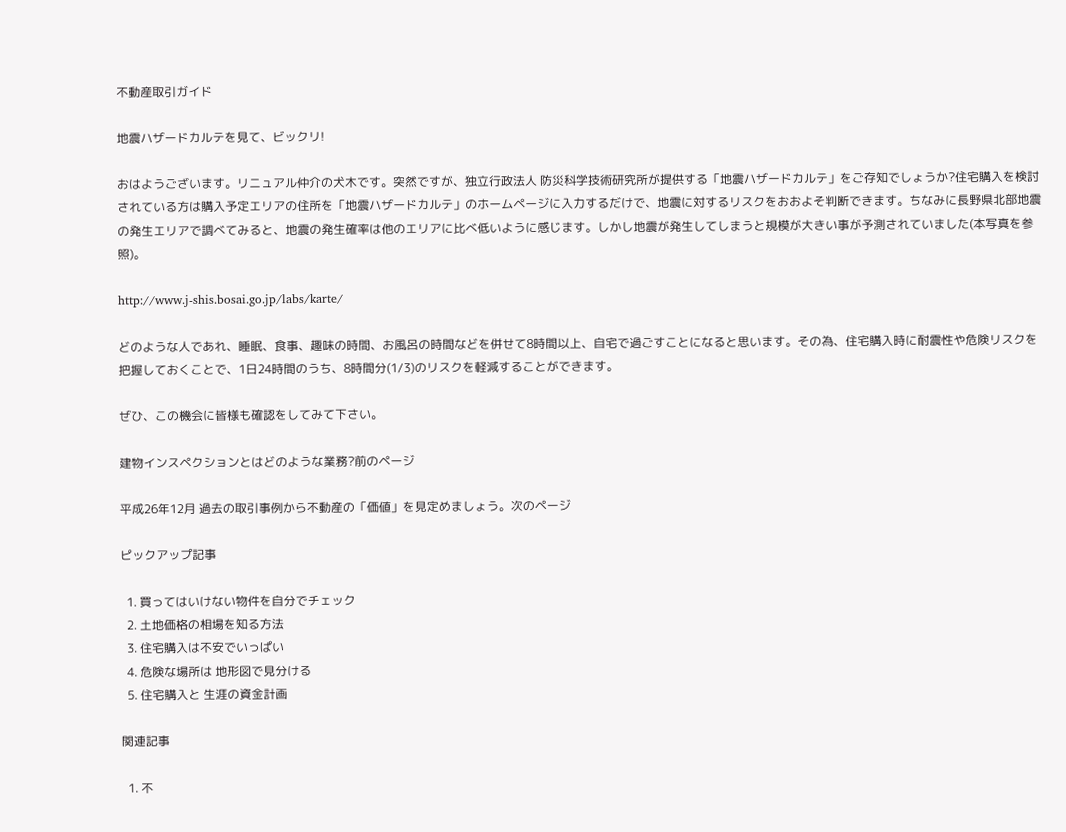不動産取引ガイド

地震ハザードカルテを見て、ビックリ!

おはようございます。リニュアル仲介の犬木です。突然ですが、独立行政法人 防災科学技術研究所が提供する「地震ハザードカルテ」をご存知でしょうか?住宅購入を検討されている方は購入予定エリアの住所を「地震ハザードカルテ」のホームページに入力するだけで、地震に対するリスクをおおよそ判断できます。ちなみに長野県北部地震の発生エリアで調べてみると、地震の発生確率は他のエリアに比べ低いように感じます。しかし地震が発生してしまうと規模が大きい事が予測されていました(本写真を参照)。

http://www.j-shis.bosai.go.jp/labs/karte/

どのような人であれ、睡眠、食事、趣味の時間、お風呂の時間などを併せて8時間以上、自宅で過ごすことになると思います。その為、住宅購入時に耐震性や危険リスクを把握しておくことで、1日24時間のうち、8時間分(1/3)のリスクを軽減することができます。

ぜひ、この機会に皆様も確認をしてみて下さい。

建物インスペクションとはどのような業務?前のページ

平成26年12月 過去の取引事例から不動産の「価値」を見定めましょう。次のページ

ピックアップ記事

  1. 買ってはいけない物件を自分でチェック
  2. 土地価格の相場を知る方法
  3. 住宅購入は不安でいっぱい
  4. 危険な場所は 地形図で見分ける
  5. 住宅購入と 生涯の資金計画

関連記事

  1. 不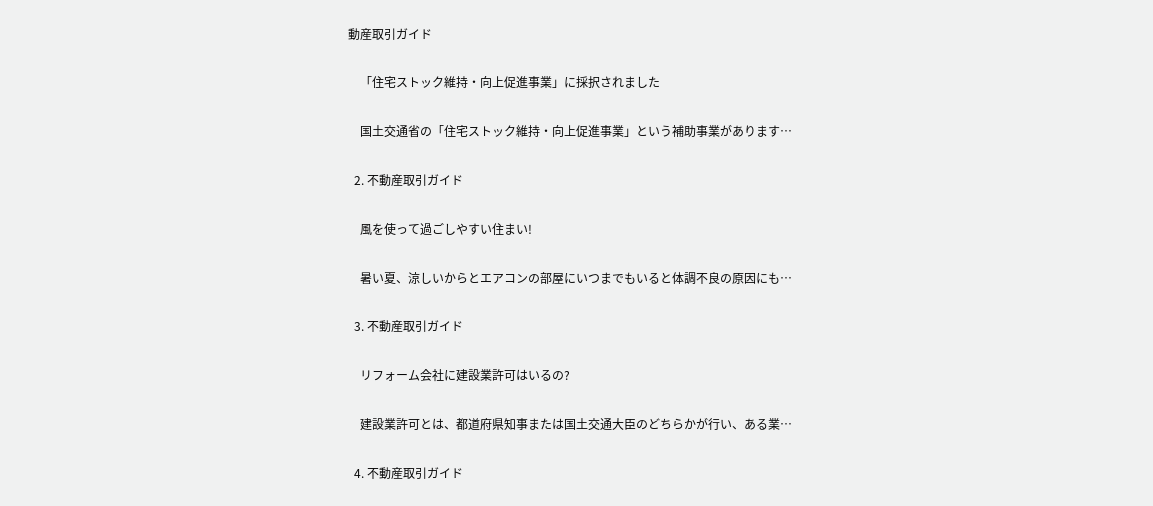動産取引ガイド

    「住宅ストック維持・向上促進事業」に採択されました

    国土交通省の「住宅ストック維持・向上促進事業」という補助事業があります…

  2. 不動産取引ガイド

    風を使って過ごしやすい住まい!

    暑い夏、涼しいからとエアコンの部屋にいつまでもいると体調不良の原因にも…

  3. 不動産取引ガイド

    リフォーム会社に建設業許可はいるの?

    建設業許可とは、都道府県知事または国土交通大臣のどちらかが行い、ある業…

  4. 不動産取引ガイド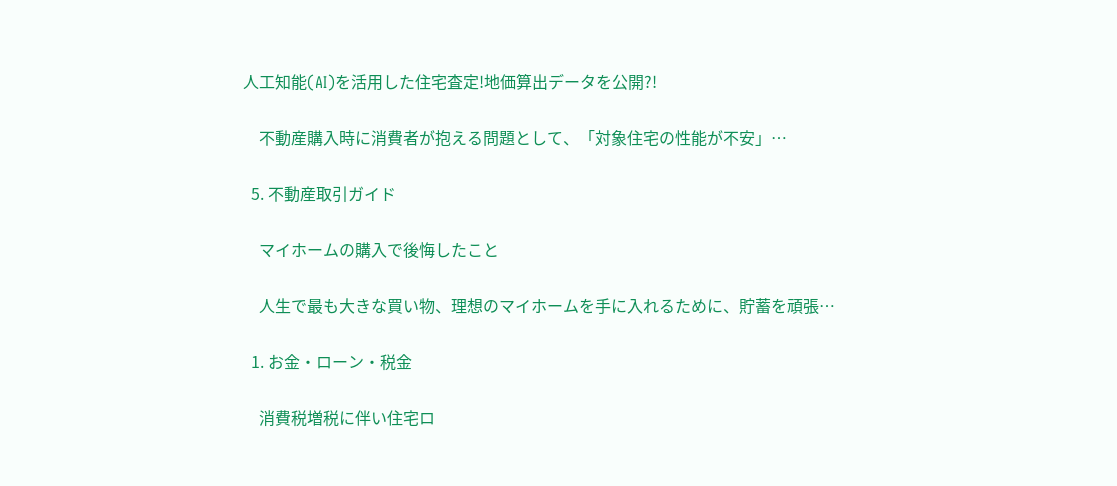人工知能(AI)を活用した住宅査定!地価算出データを公開?!

    不動産購入時に消費者が抱える問題として、「対象住宅の性能が不安」…

  5. 不動産取引ガイド

    マイホームの購入で後悔したこと

    人生で最も大きな買い物、理想のマイホームを手に入れるために、貯蓄を頑張…

  1. お金・ローン・税金

    消費税増税に伴い住宅ロ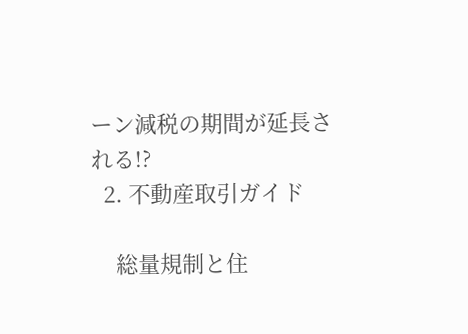ーン減税の期間が延長される!?
  2. 不動産取引ガイド

    総量規制と住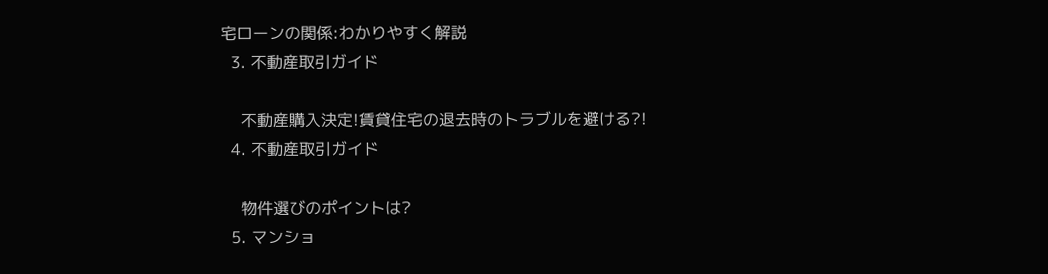宅ローンの関係:わかりやすく解説
  3. 不動産取引ガイド

    不動産購入決定!賃貸住宅の退去時のトラブルを避ける?!
  4. 不動産取引ガイド

    物件選びのポイントは?
  5. マンショ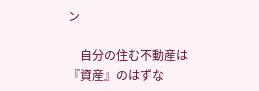ン

    自分の住む不動産は『資産』のはずな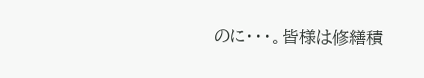のに・・・。皆様は修繕積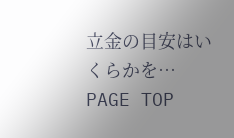立金の目安はいくらかを…
PAGE TOP